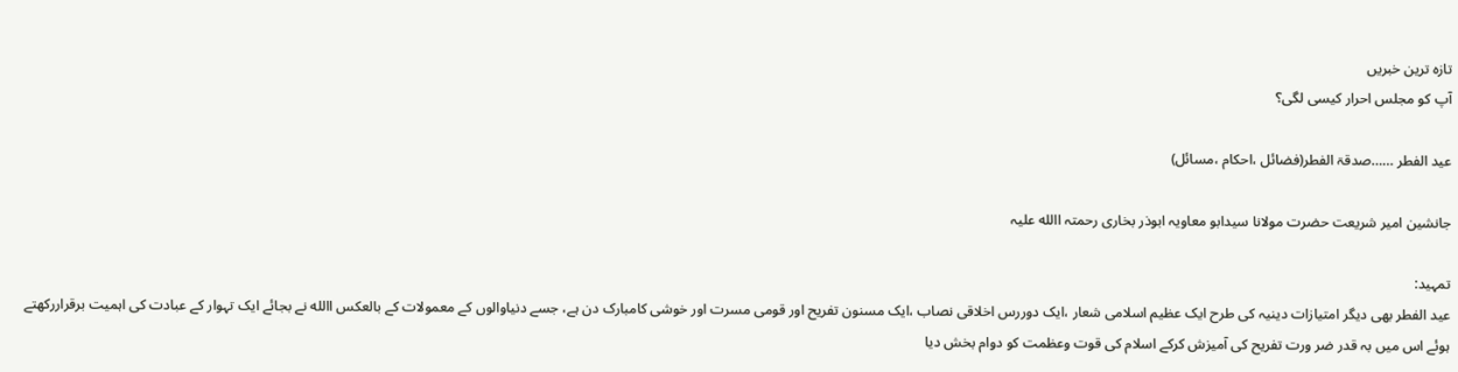تازہ ترین خبریں
آپ کو مجلس احرار کیسی لگی؟

عید الفطر ……صدقۃ الفطر(فضائل ،احکام ،مسائل)

جانشین امیر شریعت حضرت مولانا سیدابو معاویہ ابوذر بخاری رحمتہ االله علیہ

تمہید:
عید الفطر بھی دیگر امتیازات دینیہ کی طرح ایک عظیم اسلامی شعار ،ایک دوررس اخلاقی نصاب ،ایک مسنون تفریح اور قومی مسرت اور خوشی کامبارک دن ہے، جسے دنیاوالوں کے معمولات کے بالعکس االله نے بجائے ایک تہوار کے عبادت کی اہمیت برقراررکھتے ہوئے اس میں بہ قدر ضر ورت تفریح کی آمیزش کرکے اسلام کی قوت وعظمت کو دوام بخش دیا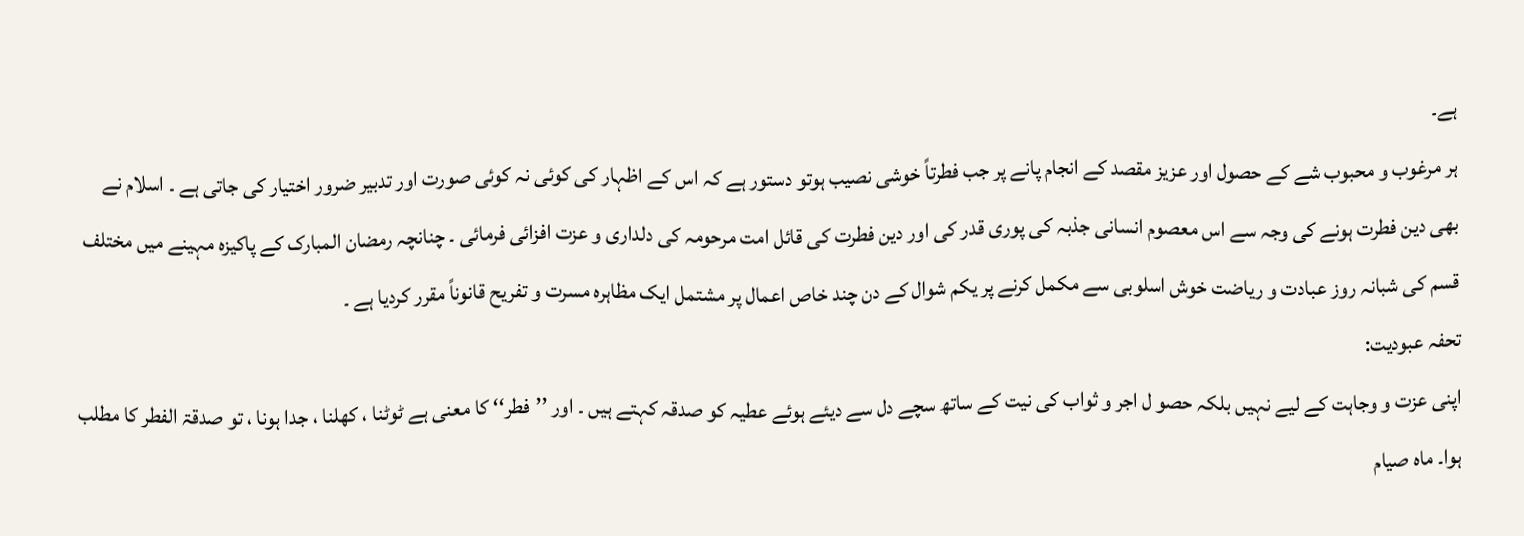ہے۔
ہر مرغوب و محبوب شے کے حصول اور عزیز مقصد کے انجام پانے پر جب فطرتاً خوشی نصیب ہوتو دستور ہے کہ اس کے اظہار کی کوئی نہ کوئی صورت اور تدبیر ضرور اختیار کی جاتی ہے ۔ اسلام نے بھی دین فطرت ہونے کی وجہ سے اس معصوم انسانی جذبہ کی پوری قدر کی اور دین فطرت کی قائل امت مرحومہ کی دلداری و عزت افزائی فرمائی ۔ چنانچہ رمضان المبارک کے پاکیزہ مہینے میں مختلف قسم کی شبانہ روز عبادت و ریاضت خوش اسلوبی سے مکمل کرنے پر یکم شوال کے دن چند خاص اعمال پر مشتمل ایک مظاہرہ مسرت و تفریح قانوناً مقرر کردیا ہے ۔
تحفہ عبودیت:
اپنی عزت و وجاہت کے لیے نہیں بلکہ حصو ل اجر و ثواب کی نیت کے ساتھ سچے دل سے دیئے ہوئے عطیہ کو صدقہ کہتے ہیں ۔ اور ’’فطر‘‘ کا معنی ہے ٹوٹنا ، کھلنا ، جدا ہونا ، تو صدقۃ الفطر کا مطلب ہوا۔ ماہ صیام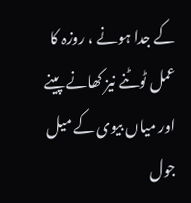کے جدا ہونے ، روزہ کا عمل ٹوٹنے نیز کھانے پینے اور میاں بیوی کے میل جول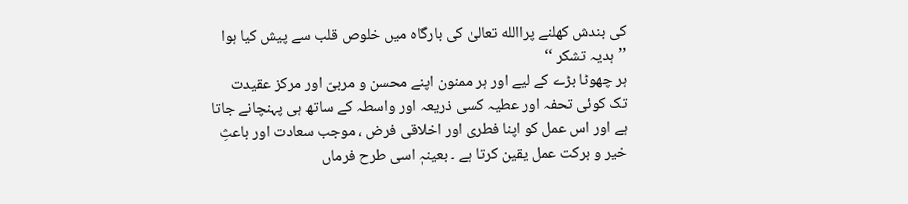کی بندش کھلنے پراالله تعالیٰ کی بارگاہ میں خلوص قلب سے پیش کیا ہوا ’’ہدیہ تشکر ‘‘
ہر چھوٹا بڑے کے لیے اور ہر ممنون اپنے محسن و مربیّ اور مرکز عقیدت تک کوئی تحفہ اور عطیہ کسی ذریعہ اور واسطہ کے ساتھ ہی پہنچانے جاتا ہے اور اس عمل کو اپنا فطری اور اخلاقی فرض ، موجب سعادت اور باعثِ خیر و برکت عمل یقین کرتا ہے ۔ بعینہٖ اسی طرح فرماں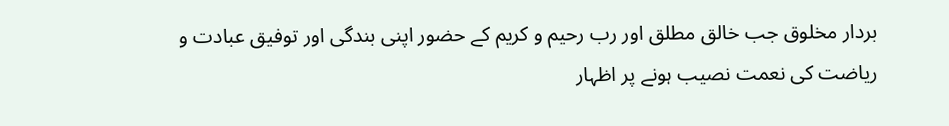بردار مخلوق جب خالق مطلق اور رب رحیم و کریم کے حضور اپنی بندگی اور توفیق عبادت و ریاضت کی نعمت نصیب ہونے پر اظہار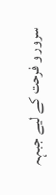سرور و فرحت کے لیے جبہہ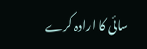سائی کا ارادہ کرے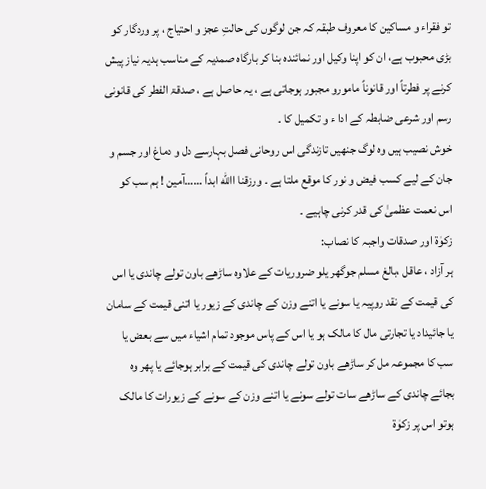تو فقراء و مساکین کا معروف طبقہ کہ جن لوگوں کی حالتِ عجز و احتیاج ، پر وردگار کو بڑی محبوب ہے، ان کو اپنا وکیل اور نمائندہ بنا کر بارگاہ صمدیہ کے مناسب ہدیہ نیاز پیش کرنے پر فطرتاً اور قانوناً مامورو مجبور ہوجاتی ہے ، یہ حاصل ہے ، صدقۃ الفطر کی قانونی رسم اور شرعی ضابطہ کے ادا ء و تکمیل کا ۔
خوش نصیب ہیں وہ لوگ جنھیں تازندگی اس روحانی فصل بہارسے دل و دماغ اور جسم و جان کے لیے کسب فیض و نور کا موقع ملتا ہے ۔ ورزقنا االله ابداً ……آمین ! ہم سب کو اس نعمت عظمیٰ کی قدر کرنی چاہیے ۔
زکوٰۃ اور صدقات واجبہ کا نصاب:
ہر آزاد ، عاقل ،بالغ مسلم جوگھر یلو ضروریات کے علاوہ ساڑھے باون تولے چاندی یا اس کی قیمت کے نقد روپیہ یا سونے یا اتنے وزن کے چاندی کے زیور یا اتنی قیمت کے سامان یا جائیداد یا تجارتی مال کا مالک ہو یا اس کے پاس موجود تمام اشیاء میں سے بعض یا سب کا مجموعہ مل کر ساڑھے باون تولے چاندی کی قیمت کے برابر ہوجائے یا پھر وہ بجائے چاندی کے ساڑھے سات تولے سونے یا اتنے وزن کے سونے کے زیورات کا مالک ہوتو اس پر زکوٰۃ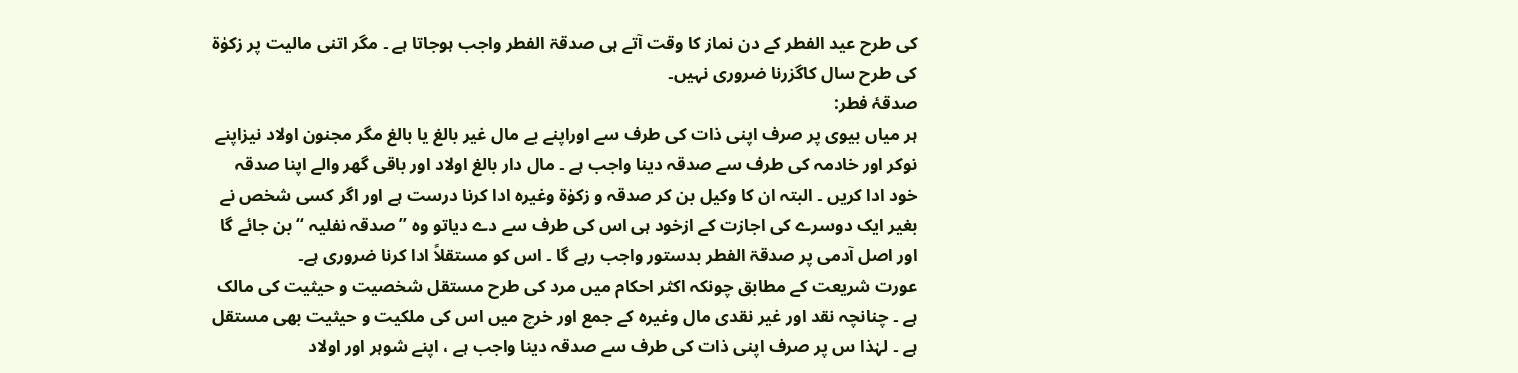کی طرح عید الفطر کے دن نماز کا وقت آتے ہی صدقۃ الفطر واجب ہوجاتا ہے ۔ مگر اتنی مالیت پر زکوٰۃ کی طرح سال کاگزرنا ضروری نہیں۔
صدقۂ فطر:
ہر میاں بیوی پر صرف اپنی ذات کی طرف سے اوراپنے بے مال غیر بالغ یا بالغ مگر مجنون اولاد نیزاپنے نوکر اور خادمہ کی طرف سے صدقہ دینا واجب ہے ۔ مال دار بالغ اولاد اور باقی گھر والے اپنا صدقہ خود ادا کریں ۔ البتہ ان کا وکیل بن کر صدقہ و زکوٰۃ وغیرہ ادا کرنا درست ہے اور اگر کسی شخص نے بغیر ایک دوسرے کی اجازت کے ازخود ہی اس کی طرف سے دے دیاتو وہ ’’صدقہ نفلیہ ‘‘ بن جائے گا اور اصل آدمی پر صدقۃ الفطر بدستور واجب رہے گا ۔ اس کو مستقلاً ادا کرنا ضروری ہے۔
عورت شریعت کے مطابق چونکہ اکثر احکام میں مرد کی طرح مستقل شخصیت و حیثیت کی مالک ہے ۔ چنانچہ نقد اور غیر نقدی مال وغیرہ کے جمع اور خرچ میں اس کی ملکیت و حیثیت بھی مستقل ہے ۔ لہٰذا س پر صرف اپنی ذات کی طرف سے صدقہ دینا واجب ہے ، اپنے شوہر اور اولاد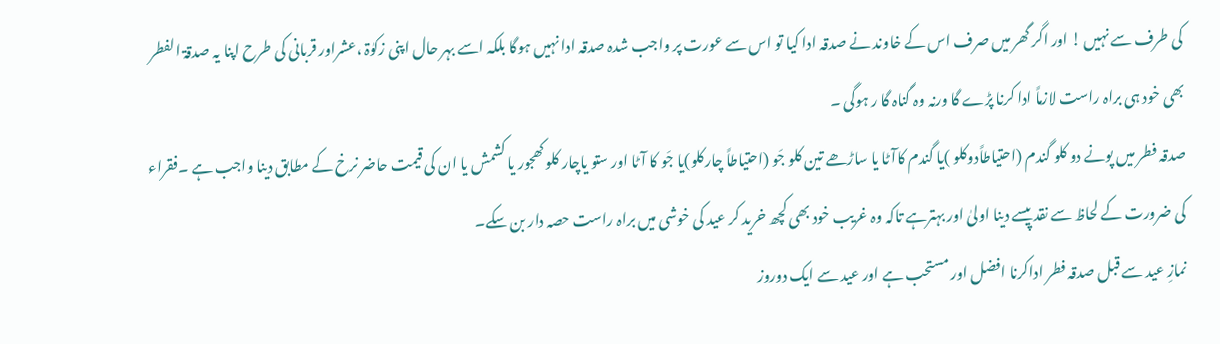کی طرف سے نہیں ! اور اگر گھر میں صرف اس کے خاوند نے صدقہ ادا کیا تو اس سے عورت پر واجب شدہ صدقہ ادا نہیں ہوگا بلکہ اسے بہر حال اپنی زکوٰۃ ،عشراور قربانی کی طرح اپنا یہ صدقۃ الفطر بھی خود ہی براہ راست لازماً ادا کرنا پڑے گا ورنہ وہ گناہ گا ر ہوگی ۔
صدقہ فطر میں پونے دو کلو گندم (احتیاطاًدوکلو )یا گندم کاآٹا یا ساڑھے تین کلو جَو (احتیاطاً چارکلو)یا جَو کا آٹا اور ستو یاچار کلو کھجور یا کشمش یا ان کی قیمت حاضر نرخ کے مطابق دینا واجب ہے ۔فقراء کی ضرورت کے لحاظ سے نقد پیسے دینا اولیٰ اور بہترہے تاکہ وہ غریب خود بھی کچھ خرید کر عید کی خوشی میں براہ راست حصہ دار بن سکے۔
نمازِ عید سے قبل صدقہ فطر اداکرنا افضل اور مستحب ہے اور عید سے ایک دوروز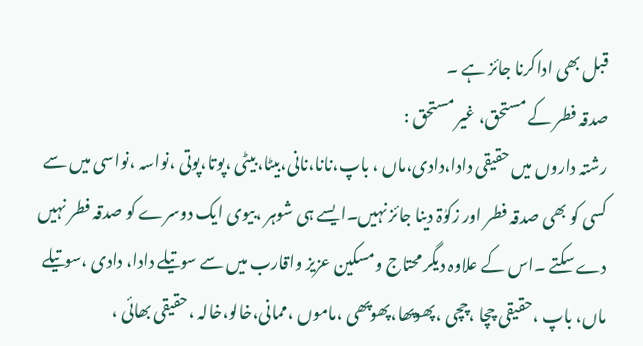قبل بھی اداکرنا جائز ہے ۔
صدقہ فطر کے مستحق، غیر مستحق :
رشتہ داروں میں حقیقی دادا،دادی،ماں ، باپ،نانا،نانی،بیٹا،بیٹی ،پوتا،پوتی ،نواسہ ،نواسی میں سے کسی کو بھی صدقہ فطر اور زکوٰۃ دینا جائز نہیں۔ایسے ہی شوہر ،بیوی ایک دوسرے کو صدقہ فطر نہیں دے سکتے ۔اس کے علاوہ دیگر محتاج ومسکین عزیز واقارب میں سے سوتیلے دادا، دادی ،سوتیلے ماں، باپ ،حقیقی چچا ،چچی ،پھوپھا،پھوپھی ،ماموں ،ممانی،خالو،خالہ ،حقیقی بھائی ،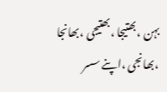بہن ،بھتیجا ،بھتیجی ،بھانجا ،بھانجی ،اپنے سسر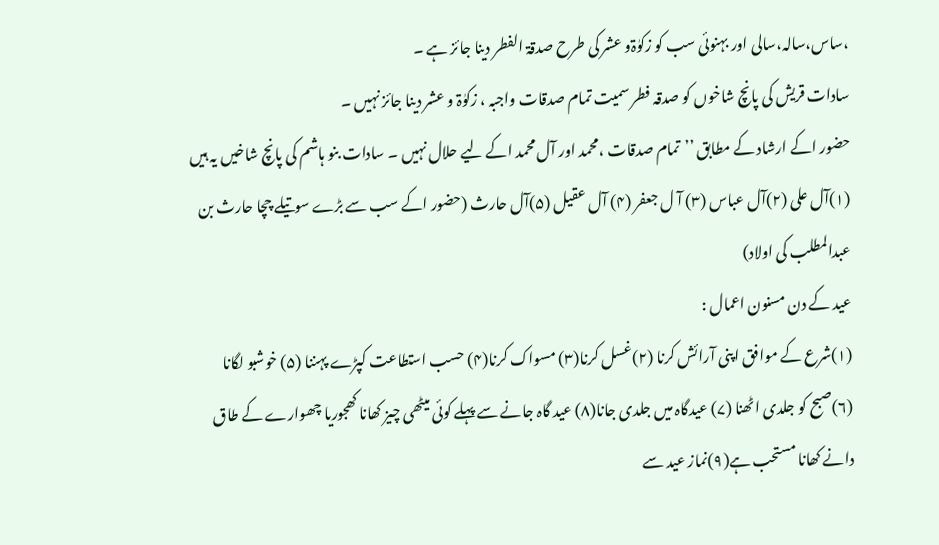،ساس،سالہ،سالی اور بہنوئی سب کو زکوٰۃو عشر کی طرح صدقۃ الفطر دینا جائز ہے ۔
سادات قریش کی پانچ شاخوں کو صدقہ فطر سمیت تمام صدقات واجبہ ، زکوٰۃ و عشر دینا جائز نہیں ۔
حضور اکے ارشاد کے مطابق ’’تمام صدقات ،محمد اور آل محمد اکے لیے حلال نہیں ۔ سادات بنو ہاشم کی پانچ شاخیں یہ ہیں (۱)آل علی (۲)آل عباس (۳) آ ل جعفر (۴) آل عقیل (۵)آل حارث (حضور اکے سب سے بڑے سوتیلے چچا حارث بن عبدالمطلب کی اولاد)
عید کے دن مسنون اعمال :
(۱)شرع کے موافق اپنی آرائش کرنا (۲)غسل کرنا(۳) مسواک کرنا(۴) حسب استطاعت کپڑے پہننا (۵) خوشبو لگانا (۶)صبح کو جلدی اٹھنا (۷) عیدگاہ میں جلدی جانا(۸) عید گاہ جانے سے پہلے کوئی میٹھی چیز کھانا کھجوریا چھوارے کے طاق دانے کھانا مستحب ہے(۹)نماز عید سے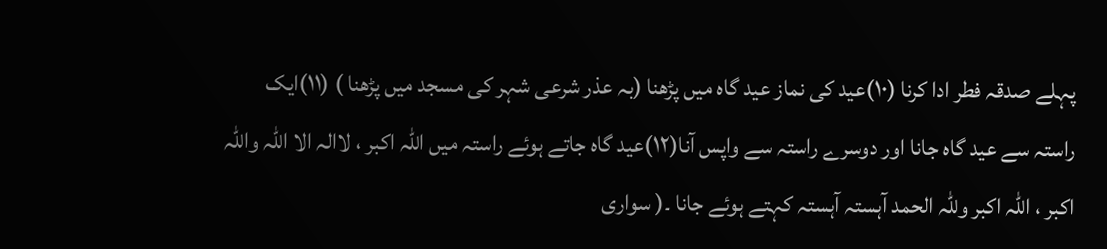پہلے صدقہ فطر ادا کرنا (۱۰)عید کی نماز عید گاہ میں پڑھنا (بہ عذر شرعی شہر کی مسجد میں پڑھنا ) (۱۱)ایک راستہ سے عید گاہ جانا اور دوسرے راستہ سے واپس آنا(۱۲)عید گاہ جاتے ہوئے راستہ میں اللّٰہ اکبر ، لاالہ الا اللّٰہ واللّٰہ اکبر ، اللّٰہ اکبر وللّٰہ الحمد آہستہ آہستہ کہتے ہوئے جانا ۔( سواری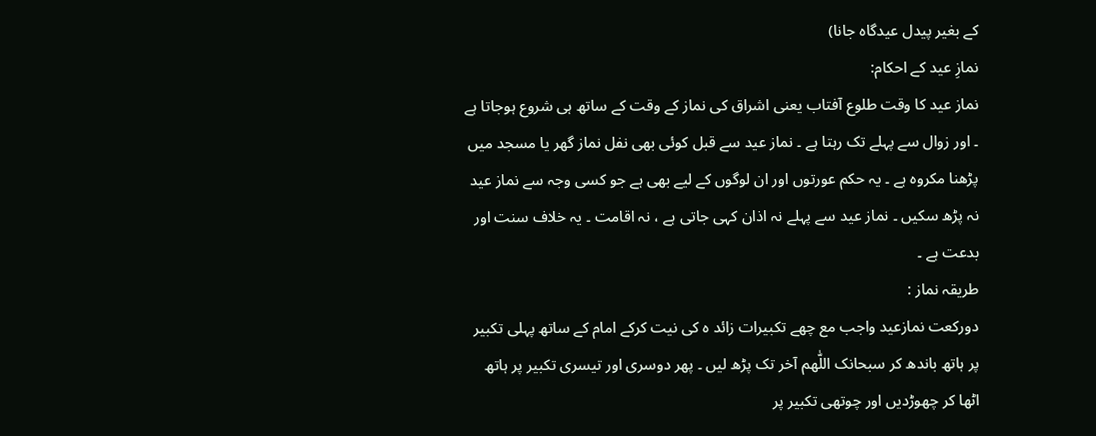کے بغیر پیدل عیدگاہ جانا)
نمازِ عید کے احکام:
نماز عید کا وقت طلوع آفتاب یعنی اشراق کی نماز کے وقت کے ساتھ ہی شروع ہوجاتا ہے ۔ اور زوال سے پہلے تک رہتا ہے ۔ نماز عید سے قبل کوئی بھی نفل نماز گھر یا مسجد میں پڑھنا مکروہ ہے ۔ یہ حکم عورتوں اور ان لوگوں کے لیے بھی ہے جو کسی وجہ سے نماز عید نہ پڑھ سکیں ۔ نماز عید سے پہلے نہ اذان کہی جاتی ہے ، نہ اقامت ۔ یہ خلاف سنت اور بدعت ہے ۔
طریقہ نماز :
دورکعت نمازعید واجب مع چھے تکبیرات زائد ہ کی نیت کرکے امام کے ساتھ پہلی تکبیر پر ہاتھ باندھ کر سبحانک اللّٰھم آخر تک پڑھ لیں ۔ پھر دوسری اور تیسری تکبیر پر ہاتھ اٹھا کر چھوڑدیں اور چوتھی تکبیر پر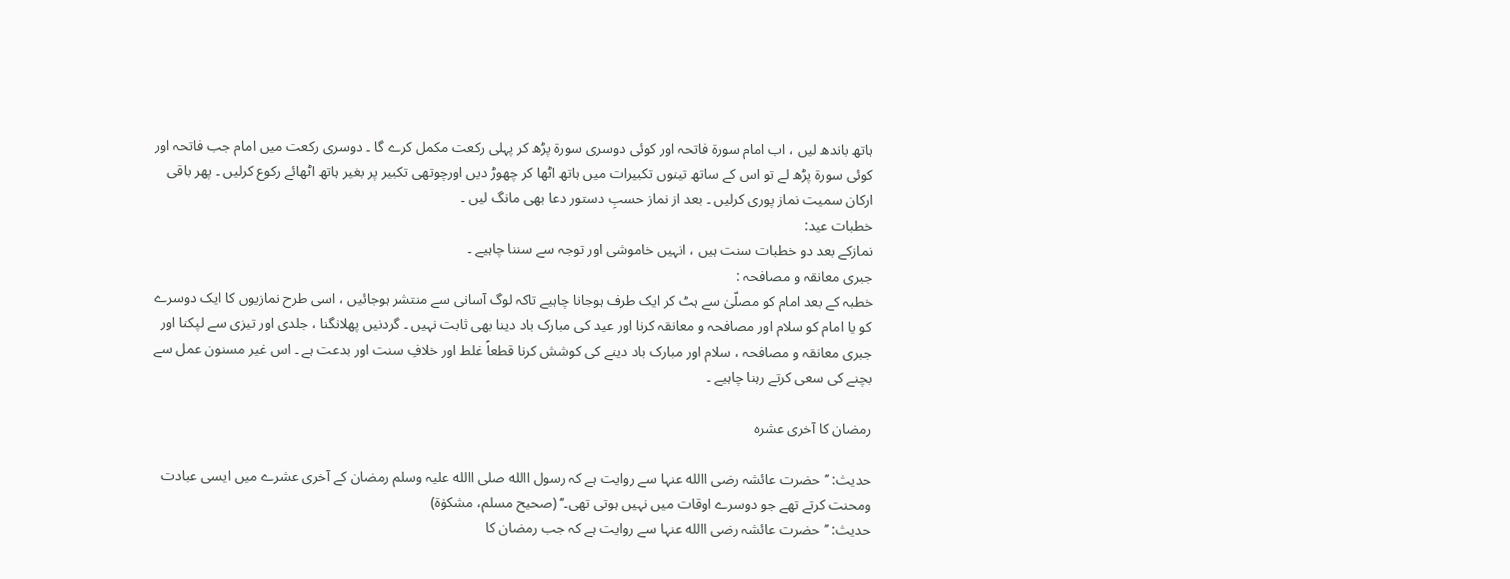ہاتھ باندھ لیں ، اب امام سورۃ فاتحہ اور کوئی دوسری سورۃ پڑھ کر پہلی رکعت مکمل کرے گا ۔ دوسری رکعت میں امام جب فاتحہ اور کوئی سورۃ پڑھ لے تو اس کے ساتھ تینوں تکبیرات میں ہاتھ اٹھا کر چھوڑ دیں اورچوتھی تکبیر پر بغیر ہاتھ اٹھائے رکوع کرلیں ۔ پھر باقی ارکان سمیت نماز پوری کرلیں ۔ بعد از نماز حسبِ دستور دعا بھی مانگ لیں ۔
خطبات عید:
نمازکے بعد دو خطبات سنت ہیں ، انہیں خاموشی اور توجہ سے سننا چاہیے ۔
جبری معانقہ و مصافحہ :
خطبہ کے بعد امام کو مصلّیٰ سے ہٹ کر ایک طرف ہوجانا چاہیے تاکہ لوگ آسانی سے منتشر ہوجائیں ، اسی طرح نمازیوں کا ایک دوسرے کو یا امام کو سلام اور مصافحہ و معانقہ کرنا اور عید کی مبارک باد دینا بھی ثابت نہیں ۔ گردنیں پھلانگنا ، جلدی اور تیزی سے لپکنا اور جبری معانقہ و مصافحہ ، سلام اور مبارک باد دینے کی کوشش کرنا قطعاً غلط اور خلافِ سنت اور بدعت ہے ۔ اس غیر مسنون عمل سے بچنے کی سعی کرتے رہنا چاہیے ۔

رمضان کا آخری عشرہ

حدیث: ’’حضرت عائشہ رضی االله عنہا سے روایت ہے کہ رسول االله صلی االله علیہ وسلم رمضان کے آخری عشرے میں ایسی عبادت ومحنت کرتے تھے جو دوسرے اوقات میں نہیں ہوتی تھی۔‘‘ (صحیح مسلم، مشکوٰۃ)
حدیث: ’’حضرت عائشہ رضی االله عنہا سے روایت ہے کہ جب رمضان کا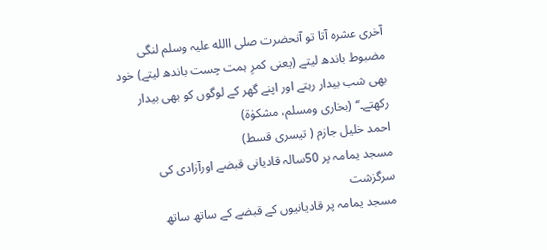آخری عشرہ آتا تو آنحضرت صلی االله علیہ وسلم لنگی مضبوط باندھ لیتے (یعنی کمرِ ہمت چست باندھ لیتے) خود بھی شب بیدار رہتے اور اپنے گھر کے لوگوں کو بھی بیدار رکھتے۔‘‘ (بخاری ومسلم، مشکوٰۃ)
احمد خلیل جازم ( تیسری قسط)
مسجد یمامہ پر 50سالہ قادیانی قبضے اورآزادی کی سرگزشت
مسجد یمامہ پر قادیانیوں کے قبضے کے ساتھ ساتھ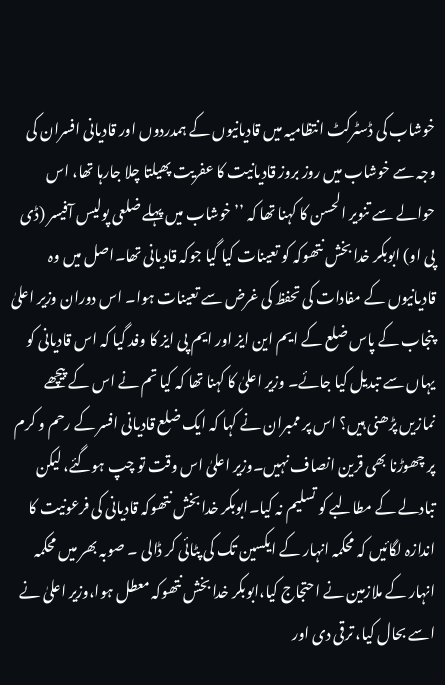خوشاب کی ڈسٹرکٹ انتظامیہ میں قادیانیوں کے ہمدردوں اور قادیانی افسران کی وجہ سے خوشاب میں روز بروز قادیانیت کا عفریت پھیلتا چلا جارہا تھا، اس حوالے سے تنویر الحسن کا کہنا تھا کہ ’’ خوشاب میں پہلے ضلعی پولیس آفیسر (ڈی پی او) ابوبکر خدا بخش نتھوکہ کو تعینات کیا گیا جوکہ قادیانی تھا۔اصل میں وہ قادیانیوں کے مفادات کی تحفظ کی غرض سے تعینات ہوا۔ اس دوران وزیر اعلیٰ پنجاب کے پاس ضلع کے ایم این ایز اور ایم پی ایز کا وفد گیا کہ اس قادیانی کو یہاں سے تبدیل کیا جائے۔ وزیر اعلیٰ کا کہنا تھا کہ کیا تم نے اس کے پیچھے نمازیں پڑھنی ہیں؟ اس پر ممبران نے کہا کہ ایک ضلع قادیانی افسر کے رحم و کرم پر چھوڑنا بھی قرین انصاف نہیں۔وزیر اعلیٰ اس وقت تو چپ ہوگئے، لیکن تبادلے کے مطالبے کو تسلیم نہ کیا۔ابوبکر خدا بخش نتھوکہ قادیانی کی فرعونیت کا اندازہ لگائیں کہ محکمہ انہار کے ایکسین تک کی پٹائی کر ڈالی ۔ صوبہ بھر میں محکمہ انہار کے ملازمین نے احتجاج کیا،ابوبکر خدا بخش نتھوکہ معطل ہوا،وزیر اعلیٰ نے اسے بحال کیا، ترقی دی اور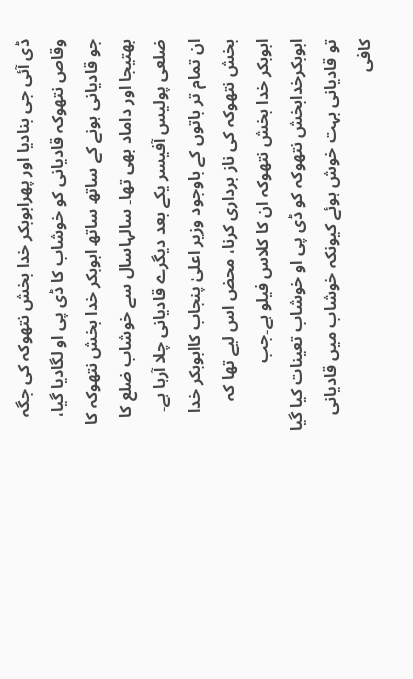ڈی آئی جی بنادیا اور پھرابوبکر خدا بخش نتھوکہ کی جگہ وقاص نتھوکہ قادیانی کو خوشاب کا ڈی پی او لگادیا گیا، جو قادیانی ہونے کے ساتھ ساتھ ابوبکر خدا بخش نتھوکہ کا بھتیجا اور داماد بھی تھا۔ سالہاسال سے خوشاب ضلع کا ضلعی پولیس آفیسر یکے بعد دیگرے قادیانی چلا آرہا ہے۔ ان تمام تر باتوں کے باوجود وزیر اعلیٰ پنجاب کاابوبکر خدا بخش نتھوکہ کی ناز برداری کرنا، محض اس لیے تھا کہ ابوبکر خدا بخش نتھوکہ ان کا کلاس فیلو ہے۔جب ابوبکرخدابخش نتھوکہ کو ڈی پی او خوشاب تعینات کیا گیا تو قادیانی بہت خوش ہوئے کیونکہ خوشاب میں قادیانی کافی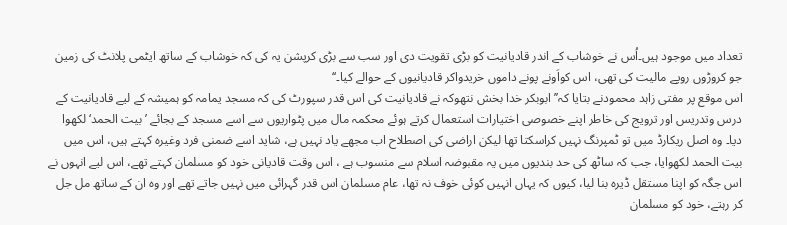تعداد میں موجود ہیں۔اُس نے خوشاب کے اندر قادیانیت کو بڑی تقویت دی اور سب سے بڑی کرپشن یہ کی کہ خوشاب کے ساتھ ایٹمی پلانٹ کی زمین جو کروڑوں روپے مالیت کی تھی، اس کواَونے پونے داموں خریدواکر قادیانیوں کے حوالے کیا۔‘‘
اس موقع پر مفتی زاہد محمودنے بتایا کہ’’ابوبکر خدا بخش نتھوکہ نے قادیانیت کی اس قدر سپورٹ کی کہ مسجد یمامہ کو ہمیشہ کے لیے قادیانیت کے درس وتدریس اور ترویج کی خاطر اپنے خصوصی اختیارات استعمال کرتے ہوئے محکمہ مال میں پٹواریوں سے اسے مسجد کے بجائے ’ بیت الحمد‘ لکھوا دیا۔ وہ اصل ریکارڈ میں تو ٹمپرنگ نہیں کراسکتا تھا لیکن اراضی کی اصطلاح اب مجھے یاد نہیں ہے، شاید اسے ضمنی فرد وغیرہ کہتے ہیں، اس میں بیت الحمد لکھوایا، جب کہ ساٹھ کی حد بندیوں میں یہ مقبوضہ اسلام سے منسوب ہے ، اس وقت قادیانی خود کو مسلمان کہتے تھے، اس لیے انہوں نے اس جگہ کو اپنا مستقل ڈیرہ بنا لیا، کیوں کہ یہاں انہیں کوئی خوف نہ تھا، عام مسلمان اس قدر گہرائی میں نہیں جاتے تھے اور وہ ان کے ساتھ مل جل کر رہتے، خود کو مسلمان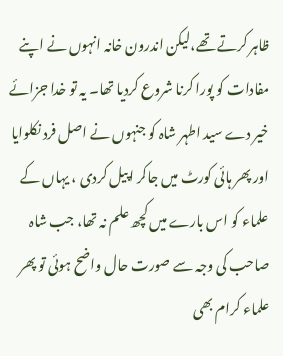ظاہر کرتے تھے،لیکن اندرون خانہ انہوں نے اپنے مفادات کو پورا کرنا شروع کردیا تھا۔ یہ تو خدا جزائے خیر دے سید اطہر شاہ کو جنہوں نے اصل فرد نکلوایا اور پھر ہائی کورٹ میں جاکر اپیل کردی ، یہاں کے علماء کو اس بارے میں کچھ علم نہ تھا، جب شاہ صاحب کی وجہ سے صورت حال واضح ہوئی تو پھر علماء کرام بھی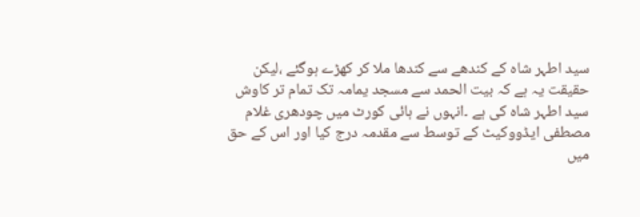سید اطہر شاہ کے کندھے سے کندھا ملا کر کھڑے ہوگئے ،لیکن حقیقت یہ ہے کہ بیت الحمد سے مسجد یمامہ تک تمام تر کاوش سید اطہر شاہ کی ہے ۔انہوں نے ہائی کورٹ میں چودھری غلام مصطفی ایڈووکیٹ کے توسط سے مقدمہ درج کیا اور اس کے حق میں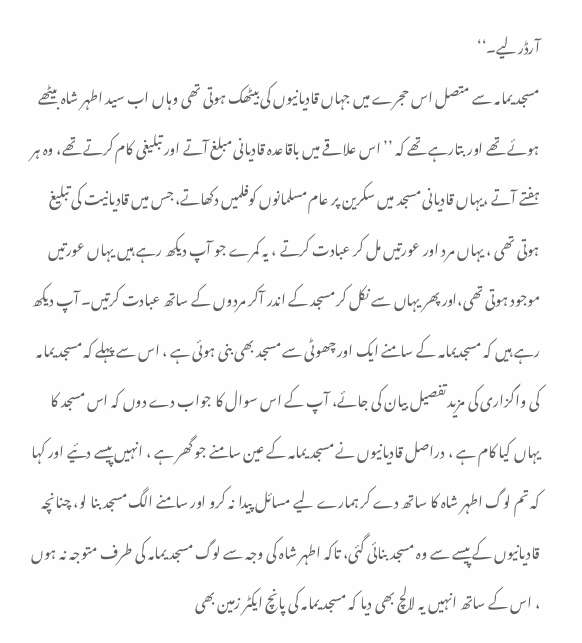آرڈرلیے۔‘‘
مسجد یمامہ سے متصل اس حجرے میں جہاں قادیانیوں کی بیٹھک ہوتی تھی وہاں اب سید اطہر شاہ بیٹھے ہوئے تھے اور بتارہے تھے کہ ’’ اس علاقے میں باقاعدہ قادیانی مبلغ آتے اور تبلیغی کام کرتے تھے، وہ ہر ہفتے آتے ،یہاں قادیانی مسجد میں سکرین پر عام مسلمانوں کوفلمیں دکھاتے، جس میں قادیانیت کی تبلیغ ہوتی تھی ، یہاں مرد اور عورتیں مل کر عبادت کرتے ، یہ کمرے جو آپ دیکھ رہے ہیں یہاں عورتیں موجود ہوتی تھی،اور پھر یہاں سے نکل کر مسجد کے اندر آکر مردوں کے ساتھ عبادت کرتیں۔ آپ دیکھ رہے ہیں کہ مسجدیمامہ کے سامنے ایک اور چھوٹی سے مسجد بھی بنی ہوئی ہے ، اس سے پہلے کہ مسجد یمامہ کی واگزاری کی مزید تفصیل بیان کی جائے، آپ کے اس سوال کا جواب دے دوں کہ اس مسجد کا یہاں کیا کام ہے ، دراصل قادیانیوں نے مسجد یمامہ کے عین سامنے جو گھر ہے ، انہیں پیسے دئیے اور کہا کہ تم لوگ اطہر شاہ کا ساتھ دے کر ہمارے لیے مسائل پیدا نہ کرو اور سامنے الگ مسجد بنا لو، چنانچہ قادیانیوں کے پیسے سے وہ مسجد بنائی گئی، تاکہ اطہر شاہ کی وجہ سے لوگ مسجد یمامہ کی طرف متوجہ نہ ہوں ، اس کے ساتھ انہیں یہ لالچ بھی دیا کہ مسجد یمامہ کی پانچ ایکٹر زمین بھی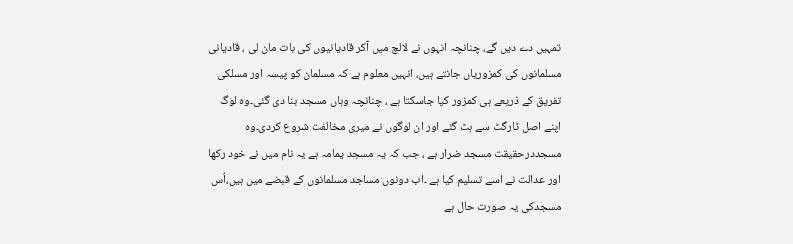تمہیں دے دیں گے، چنانچہ انہوں نے لالچ میں آکر قادیانیوں کی بات مان لی ، قادیانی مسلمانوں کی کمزوریاں جانتے ہیں، انہیں معلوم ہے کہ مسلمان کو پیسہ اور مسلکی تفریق کے ذریعے ہی کمزور کیا جاسکتا ہے ، چنانچہ وہاں مسجد بنا دی گئی۔وہ لوگ اپنے اصل ٹارگٹ سے ہٹ گئے اور ان لوگوں نے میری مخالفت شروع کردی۔وہ مسجددرحقیقت مسجد ضرار ہے ، جب کہ یہ مسجد یمامہ ہے یہ نام میں نے خود رکھا اور عدالت نے اسے تسلیم کیا ہے ۔اب دونوں مساجد مسلمانوں کے قبضے میں ہیں،اُس مسجدکی یہ صورت حال ہے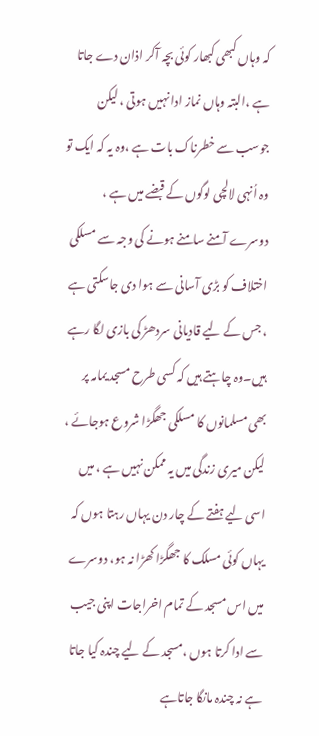کہ وہاں کبھی کبھار کوئی بچہ آکر اذان دے جاتا ہے ،البتہ وہاں نماز ادا نہیں ہوتی ، لیکن جوسب سے خطرناک بات ہے ،وہ یہ کہ ایک تو وہ اُنہی لالچی لوگوں کے قبضے میں ہے ، دوسرے آمنے سامنے ہونے کی وجہ سے مسلکی اختلاف کو بڑی آسانی سے ہوا دی جاسکتی ہے ، جس کے لیے قادیانی سردھڑ کی بازی لگا رہے ہیں۔وہ چاہتے ہیں کہ کسی طرح مسجد یمامہ پر بھی مسلمانوں کا مسلکی جھگڑا شروع ہوجائے ، لیکن میری زندگی میں یہ ممکن نہیں ہے ، میں اسی لیے ہفتے کے چار دن یہاں رہتا ہوں کہ یہاں کوئی مسلک کا جھگڑا کھڑا نہ ہو، دوسرے میں اس مسجد کے تمام اخراجات اپنی جیب سے ادا کرتا ہوں ،مسجد کے لیے چندہ کیا جاتا ہے نہ چندہ مانگا جاتاہے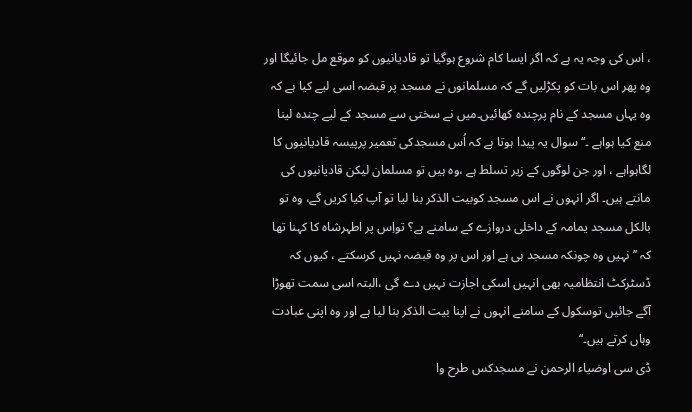، اس کی وجہ یہ ہے کہ اگر ایسا کام شروع ہوگیا تو قادیانیوں کو موقع مل جائیگا اور وہ پھر اس بات کو پکڑلیں گے کہ مسلمانوں نے مسجد پر قبضہ اسی لیے کیا ہے کہ وہ یہاں مسجد کے نام پرچندہ کھائیں۔میں نے سختی سے مسجد کے لیے چندہ لینا منع کیا ہواہے ۔‘‘ سوال یہ پیدا ہوتا ہے کہ اُس مسجدکی تعمیر پرپیسہ قادیانیوں کا لگاہواہے ، اور جن لوگوں کے زیر تسلط ہے ،وہ ہیں تو مسلمان لیکن قادیانیوں کی مانتے ہیں۔ اگر انہوں نے اس مسجد کوبیت الذکر بنا لیا تو آپ کیا کریں گے، وہ تو بالکل مسجد یمامہ کے داخلی دروازے کے سامنے ہے؟ تواِس پر اطہرشاہ کا کہنا تھا کہ ’’ نہیں وہ چونکہ مسجد ہی ہے اور اس پر وہ قبضہ نہیں کرسکتے ، کیوں کہ ڈسٹرکٹ انتظامیہ بھی انہیں اسکی اجازت نہیں دے گی ،البتہ اسی سمت تھوڑا آگے جائیں توسکول کے سامنے انہوں نے اپنا بیت الذکر بنا لیا ہے اور وہ اپنی عبادت وہاں کرتے ہیں۔‘‘
ڈی سی اوضیاء الرحمن نے مسجدکس طرح وا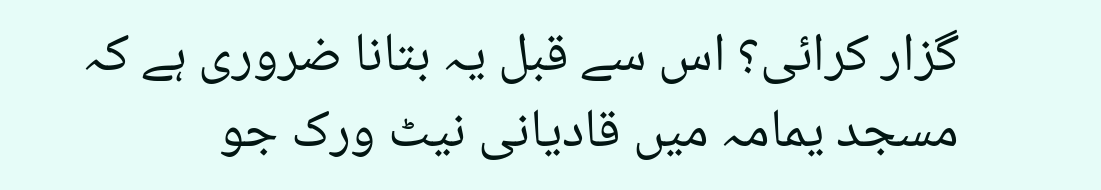گزار کرائی؟ اس سے قبل یہ بتانا ضروری ہے کہ مسجد یمامہ میں قادیانی نیٹ ورک جو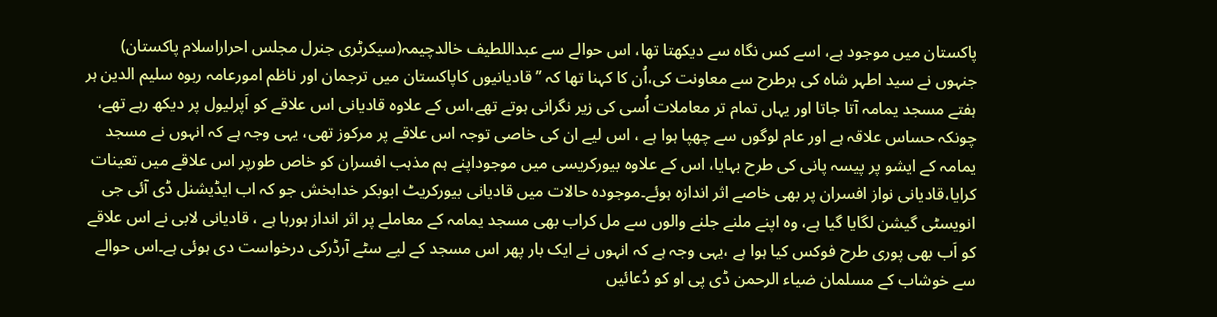پاکستان میں موجود ہے، اسے کس نگاہ سے دیکھتا تھا، اس حوالے سے عبداللطیف خالدچیمہ(سیکرٹری جنرل مجلس احراراسلام پاکستان) جنہوں نے سید اطہر شاہ کی ہرطرح سے معاونت کی،اُن کا کہنا تھا کہ ’’قادیانیوں کاپاکستان میں ترجمان اور ناظم امورعامہ ربوہ سلیم الدین ہر ہفتے مسجد یمامہ آتا جاتا اور یہاں تمام تر معاملات اُسی کی زیر نگرانی ہوتے تھے،اس کے علاوہ قادیانی اس علاقے کو اَپرلیول پر دیکھ رہے تھے، چونکہ حساس علاقہ ہے اور عام لوگوں سے چھپا ہوا ہے ، اس لیے ان کی خاصی توجہ اس علاقے پر مرکوز تھی، یہی وجہ ہے کہ انہوں نے مسجد یمامہ کے ایشو پر پیسہ پانی کی طرح بہایا، اس کے علاوہ بیورکریسی میں موجوداپنے ہم مذہب افسران کو خاص طورپر اس علاقے میں تعینات کرایا،قادیانی نواز افسران پر بھی خاصے اثر اندازہ ہوئے۔موجودہ حالات میں قادیانی بیورکریٹ ابوبکر خدابخش جو کہ اب ایڈیشنل ڈی آئی جی انویسٹی گیشن لگایا گیا ہے، وہ اپنے ملنے جلنے والوں سے مل کراب بھی مسجد یمامہ کے معاملے پر اثر انداز ہورہا ہے ، قادیانی لابی نے اس علاقے کو اَب بھی پوری طرح فوکس کیا ہوا ہے ،یہی وجہ ہے کہ انہوں نے ایک بار پھر اس مسجد کے لیے سٹے آرڈرکی درخواست دی ہوئی ہے۔اس حوالے سے خوشاب کے مسلمان ضیاء الرحمن ڈی پی او کو دُعائیں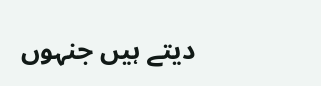دیتے ہیں جنہوں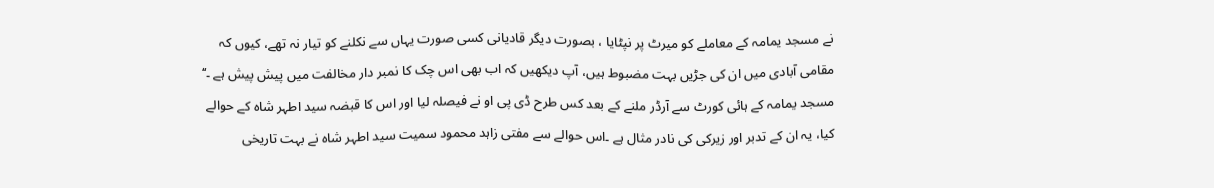نے مسجد یمامہ کے معاملے کو میرٹ پر نپٹایا ، بصورت دیگر قادیانی کسی صورت یہاں سے نکلنے کو تیار نہ تھے، کیوں کہ مقامی آبادی میں ان کی جڑیں بہت مضبوط ہیں، آپ دیکھیں کہ اب بھی اس چک کا نمبر دار مخالفت میں پیش پیش ہے ۔‘‘ مسجد یمامہ کے ہائی کورٹ سے آرڈر ملنے کے بعد کس طرح ڈی پی او نے فیصلہ لیا اور اس کا قبضہ سید اطہر شاہ کے حوالے کیا، یہ ان کے تدبر اور زیرکی کی نادر مثال ہے ۔اس حوالے سے مفتی زاہد محمود سمیت سید اطہر شاہ نے بہت تاریخی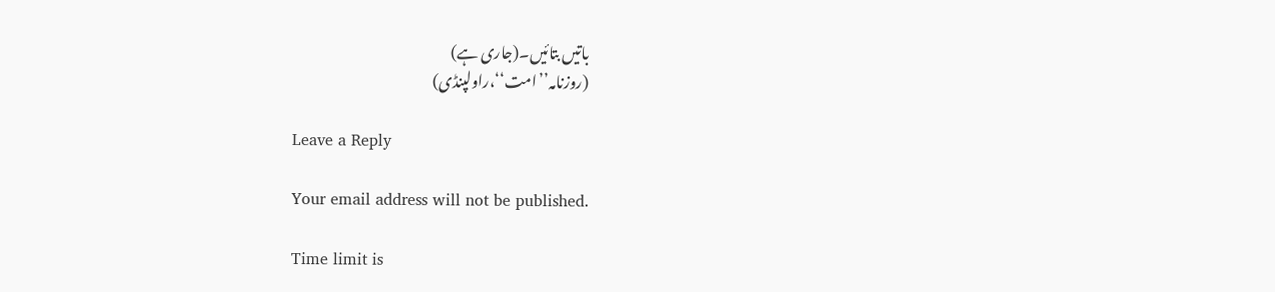باتیں بتائیں۔(جاری ہے)
(روزنامہ’’امت‘‘،راولپنڈی)

Leave a Reply

Your email address will not be published.

Time limit is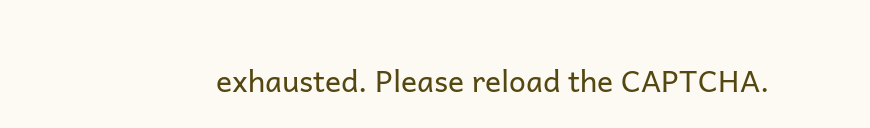exhausted. Please reload the CAPTCHA.